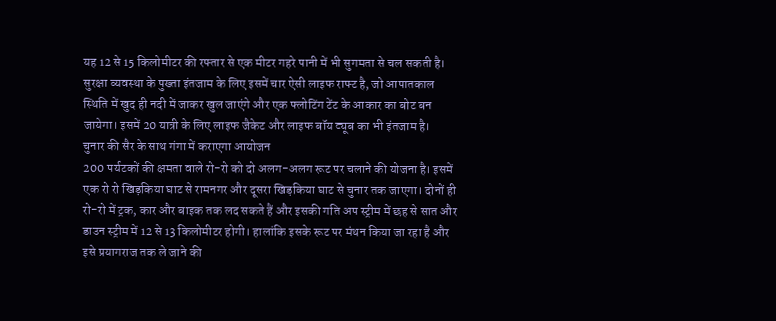यह 12 से 15 किलोमीटर की रफ्तार से एक मीटर गहरे पानी में भी सुगमता से चल सकती है। सुरक्षा व्यवस्था के पुख्ता इंतजाम के लिए इसमें चार ऐसी लाइफ राफ्ट है, जो आपातकाल स्थिति में खुद ही नदी में जाकर खुल जाएंगे और एक फ्लोटिंग टेंट के आकार का बोट बन जायेगा। इसमें 20 यात्री के लिए लाइफ जैकेट और लाइफ बॉय ट्यूब का भी इंतजाम है।
चुनार की सैर के साथ गंगा में कराएगा आयोजन
200 पर्यटकों की क्षमता वाले रो-रो को दो अलग-अलग रूट पर चलाने की योजना है। इसमें एक रो रो खिड़किया घाट से रामनगर और दूसरा खिड़किया घाट से चुनार तक जाएगा। दोनों ही रो-रो में ट्रक, कार और बाइक तक लद सकते हैं और इसकी गति अप स्ट्रीम में छह से सात और डाउन स्ट्रीम में 12 से 13 किलोमीटर होगी। हालांकि इसके रूट पर मंथन किया जा रहा है और इसे प्रयागराज तक ले जाने की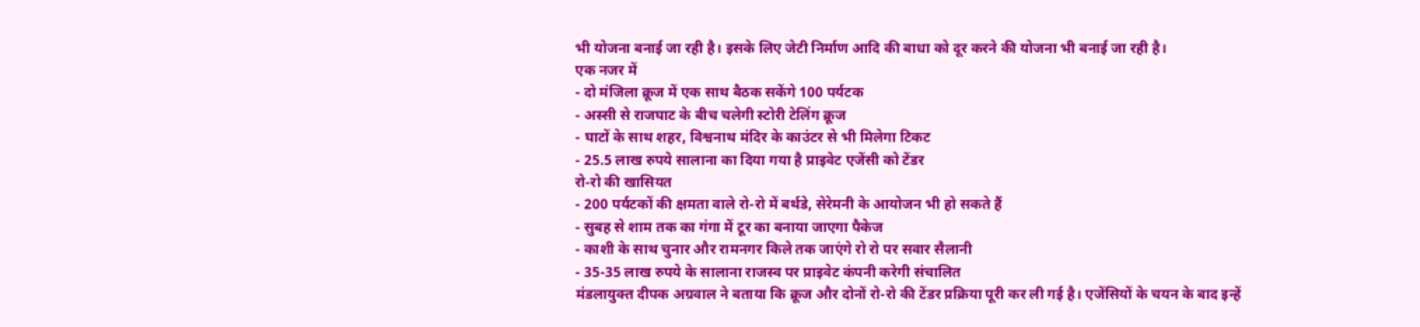भी योजना बनाई जा रही है। इसके लिए जेटी निर्माण आदि की बाधा को दूर करने की योजना भी बनाई जा रही है।
एक नजर में
- दो मंजिला क्रूज में एक साथ बैठक सकेंगे 100 पर्यटक
- अस्सी से राजघाट के बीच चलेगी स्टोरी टेलिंग क्रूज
- घाटों के साथ शहर, विश्वनाथ मंदिर के काउंटर से भी मिलेगा टिकट
- 25.5 लाख रुपये सालाना का दिया गया है प्राइवेट एजेंसी को टेंडर
रो-रो की खासियत
- 200 पर्यटकों की क्षमता वाले रो-रो में बर्थडे, सेरेमनी के आयोजन भी हो सकते हैं
- सुबह से शाम तक का गंगा में टूर का बनाया जाएगा पैकेज
- काशी के साथ चुनार और रामनगर किले तक जाएंगे रो रो पर सवार सैलानी
- 35-35 लाख रुपये के सालाना राजस्व पर प्राइवेट कंपनी करेगी संचालित
मंडलायुक्त दीपक अग्रवाल ने बताया कि क्रूज और दोनों रो-रो की टेंडर प्रक्रिया पूरी कर ली गई है। एजेंसियों के चयन के बाद इन्हें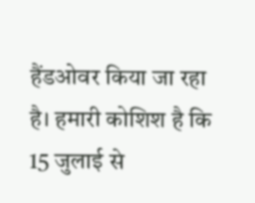हैंडओवर किया जा रहा है। हमारी कोशिश है कि 15 जुलाई से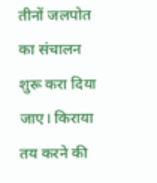तीनों जलपोत का संचालन शुरू करा दिया जाए। किराया तय करने की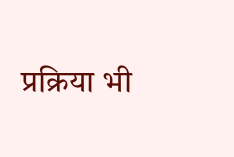प्रक्रिया भी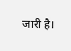जारी है।